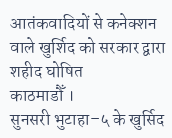आतंकवादियों से कनेक्शन वाले खुर्शिद को सरकार द्वारा शहीद घोषित
काठमाडौँ ।
सुनसरी भुटाहा–५ के खुर्सिद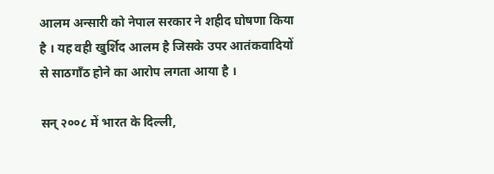आलम अन्सारी को नेपाल सरकार ने शहीद घोषणा किया है । यह वही खुर्शिद आलम है जिसके उपर आतंकवादियों से साठगाँठ होने का आरोप लगता आया है ।

सन् २००८ में भारत के दिल्ली,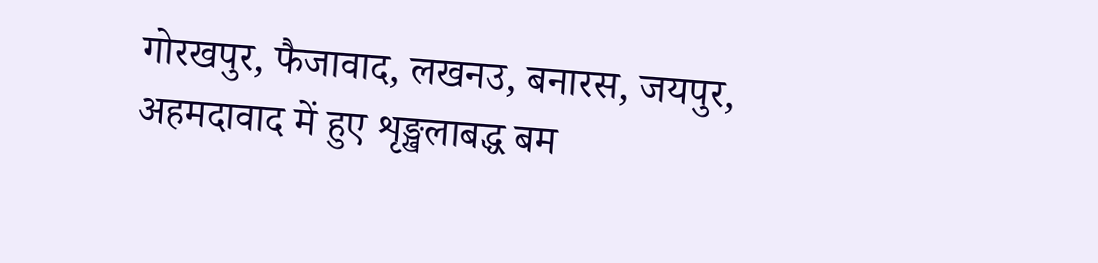गोरखपुर, फैजावाद, लखनउ, बनारस, जयपुर, अहमदावाद में हुए शृङ्खलाबद्ध बम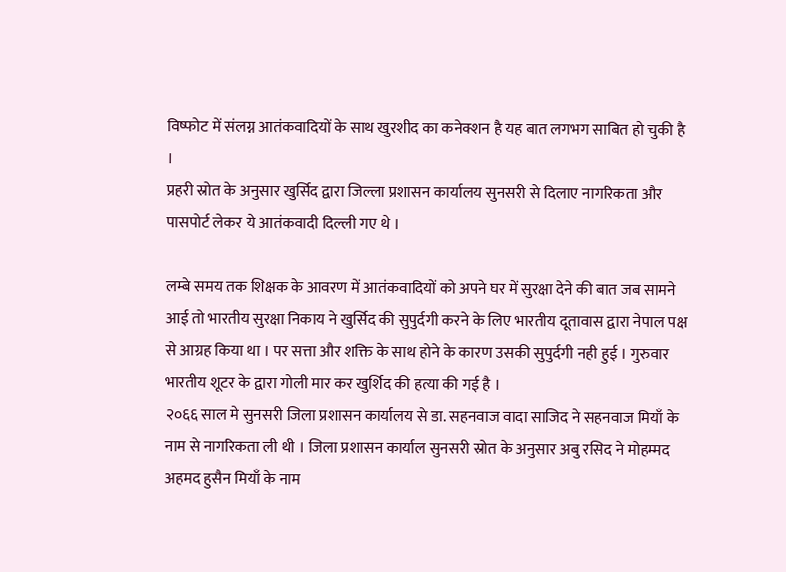विष्फोट में संलग्न आतंकवादियों के साथ खुरशीद का कनेक्शन है यह बात लगभग साबित हो चुकी है ।
प्रहरी स्रोत के अनुसार खुर्सिद द्वारा जिल्ला प्रशासन कार्यालय सुनसरी से दिलाए नागरिकता और पासपोर्ट लेकर ये आतंकवादी दिल्ली गए थे ।

लम्बे समय तक शिक्षक के आवरण में आतंकवादियों को अपने घर में सुरक्षा देने की बात जब सामने आई तो भारतीय सुरक्षा निकाय ने खुर्सिद की सुपुर्दगी करने के लिए भारतीय दूतावास द्वारा नेपाल पक्ष से आग्रह किया था । पर सत्ता और शक्ति के साथ होने के कारण उसकी सुपुर्दगी नही हुई । गुरुवार भारतीय शूटर के द्वारा गोली मार कर खुर्शिद की हत्या की गई है ।
२०६६ साल मे सुनसरी जिला प्रशासन कार्यालय से डा. सहनवाज वादा साजिद ने सहनवाज मियाँ के नाम से नागरिकता ली थी । जिला प्रशासन कार्याल सुनसरी स्रोत के अनुसार अबु रसिद ने मोहम्मद अहमद हुसैन मियाँ के नाम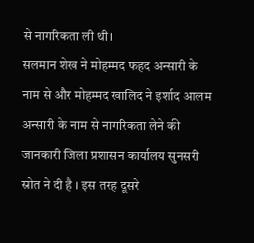से नागरिकता ली थी।
सलमान शेख ने मोहम्मद फहद अन्सारी के नाम से और मोहम्मद खालिद ने इर्शाद आलम अन्सारी के नाम से नागरिकता लेने की जानकारी जिला प्रशासन कार्यालय सुनसरी स्रोत ने दी है । इस तरह दूसरे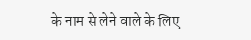के नाम से लेने वाले के लिए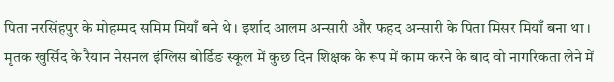पिता नरसिंहपुर के मोहम्मद समिम मियाँ बने थे । इर्शाद आलम अन्सारी और फहद अन्सारी के पिता मिसर मियाँ बना था ।
मृतक खुर्सिद के रैयान नेसनल इंग्लिस बोर्डिङ स्कूल में कुछ दिन शिक्षक के रूप में काम करने के बाद वो नागरिकता लेने में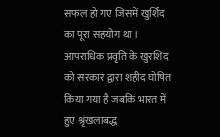सफल हो गए जिसमें खुर्शिद का पूरा सहयोग था ।
आपराधिक प्रवृति के खुरशिद को सरकार द्वारा शहीद घोषित किया गया है जबकि भारत में हुए श्रृंखलाबद्ध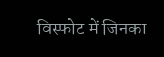विस्फोट में जिनका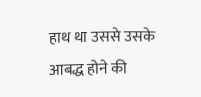हाथ था उससे उसके आबद्ध होने की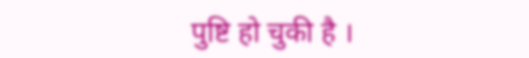पुष्टि हो चुकी है ।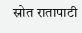स्रोत रातापाटी